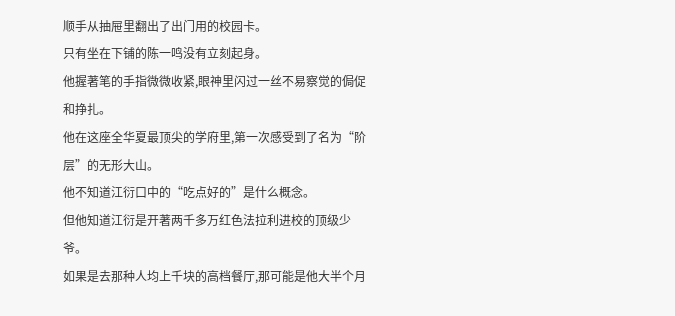顺手从抽屉里翻出了出门用的校园卡。
只有坐在下铺的陈一鸣没有立刻起身。
他握著笔的手指微微收紧,眼神里闪过一丝不易察觉的侷促和挣扎。
他在这座全华夏最顶尖的学府里,第一次感受到了名为“阶层”的无形大山。
他不知道江衍口中的“吃点好的”是什么概念。
但他知道江衍是开著两千多万红色法拉利进校的顶级少爷。
如果是去那种人均上千块的高档餐厅,那可能是他大半个月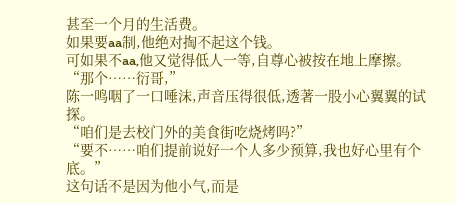甚至一个月的生活费。
如果要aa制,他绝对掏不起这个钱。
可如果不aa,他又觉得低人一等,自尊心被按在地上摩擦。
“那个……衍哥,”
陈一鸣咽了一口唾沫,声音压得很低,透著一股小心翼翼的试探。
“咱们是去校门外的美食街吃烧烤吗?”
“要不……咱们提前说好一个人多少预算,我也好心里有个底。”
这句话不是因为他小气,而是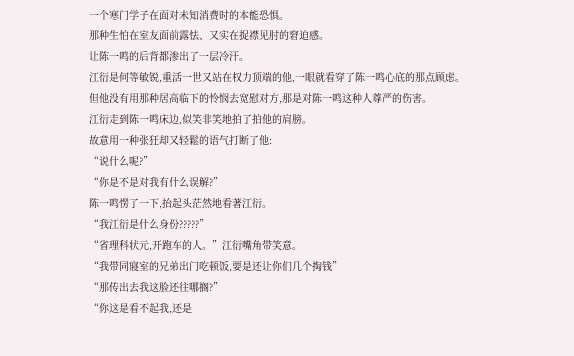一个寒门学子在面对未知消费时的本能恐惧。
那种生怕在室友面前露怯、又实在捉襟见肘的窘迫感。
让陈一鸣的后背都渗出了一层冷汗。
江衍是何等敏锐,重活一世又站在权力顶端的他,一眼就看穿了陈一鸣心底的那点顾虑。
但他没有用那种居高临下的怜悯去宽慰对方,那是对陈一鸣这种人尊严的伤害。
江衍走到陈一鸣床边,似笑非笑地拍了拍他的肩膀。
故意用一种张狂却又轻鬆的语气打断了他:
“说什么呢?”
“你是不是对我有什么误解?”
陈一鸣愣了一下,抬起头茫然地看著江衍。
“我江衍是什么身份?????”
“省理科状元,开跑车的人。”江衍嘴角带笑意。
“我带同寢室的兄弟出门吃顿饭,要是还让你们几个掏钱”
“那传出去我这脸还往哪搁?”
“你这是看不起我,还是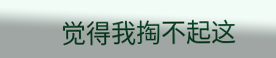觉得我掏不起这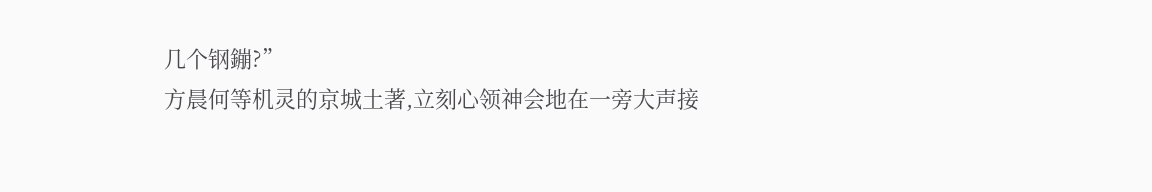几个钢鏰?”
方晨何等机灵的京城土著,立刻心领神会地在一旁大声接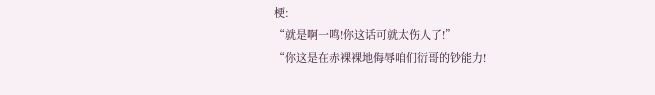梗:
“就是啊一鸣!你这话可就太伤人了!”
“你这是在赤裸裸地侮辱咱们衍哥的钞能力!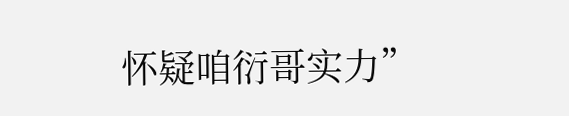怀疑咱衍哥实力”